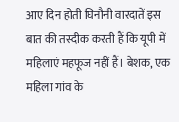आए दिन होती घिनौनी वारदातें इस बात की तस्दीक करती हैं कि यूपी में महिलाएं महफूज नहीं हैं। बेशक, एक महिला गांव के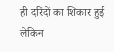ही दरिंदों का शिकार हुई लेकिन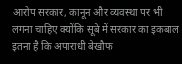आरोप सरकार, कानून और व्यवस्था पर भी लगना चाहिए क्योंकि सूबे में सरकार का इकबाल इतना है कि अपाराधी बेखौफ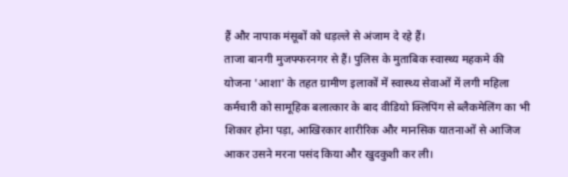हैं और नापाक मंसूबों को धड़ल्ले से अंजाम दे रहे हैं।
ताजा बानगी मुजफ्फरनगर से हैं। पुलिस के मुताबिक स्वास्थ्य महकमे की योजना 'आशा' के तहत ग्रामीण इलाकों में स्वास्थ्य सेवाओं में लगी महिला कर्मचारी को सामूहिक बलात्कार के बाद वीडियो क्लिपिंग से ब्लैकमेलिंग का भी शिकार होना पड़ा, आखिरकार शारीरिक और मानसिक यातनाओं से आजिज आकर उसने मरना पसंद किया और खुदकुशी कर ली।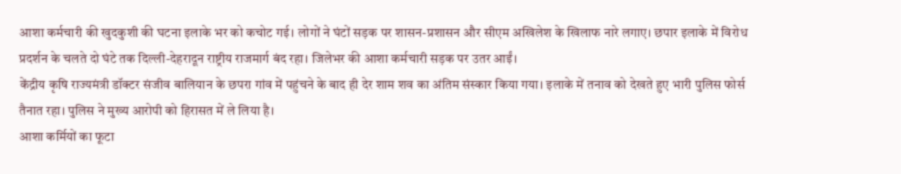आशा कर्मचारी की खुदकुशी की घटना इलाके भर को कचोट गई। लोगों ने घंटों सड़क पर शासन-प्रशासन और सीएम अखिलेश के खिलाफ नारे लगाए। छपार इलाके में विरोध प्रदर्शन के चलते दो घंटे तक दिल्ली-देहरादून राष्ट्रीय राजमार्ग बंद रहा। जिलेभर की आशा कर्मचारी सड़क पर उतर आईं।
केंद्रीय कृषि राज्यमंत्री डॉक्टर संजीव बालियान के छपरा गांव में पहुंचने के बाद ही देर शाम शव का अंतिम संस्कार किया गया। इलाके में तनाव को देखते हुए भारी पुलिस फोर्स तैनात रहा। पुलिस ने मुख्य आरोपी को हिरासत में ले लिया है।
आशा कर्मियों का फूटा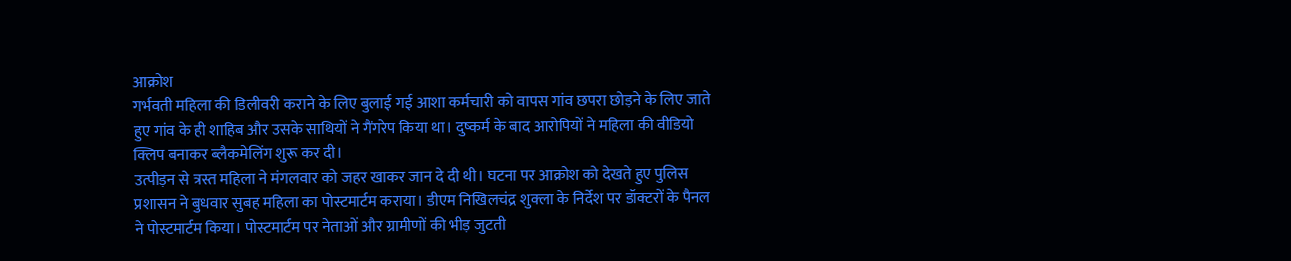आक्रोश
गर्भवती महिला की डिलीवरी कराने के लिए बुलाई गई आशा कर्मचारी को वापस गांव छपरा छोड़ने के लिए जाते हुए गांव के ही शाहिब और उसके साथियों ने गैंगरेप किया था। दुष्कर्म के बाद आरोपियों ने महिला की वीडियो क्लिप बनाकर ब्लैकमेलिंग शुरू कर दी।
उत्पीड़न से त्रस्त महिला ने मंगलवार को जहर खाकर जान दे दी थी। घटना पर आक्रोश को देखते हुए पुलिस प्रशासन ने बुधवार सुबह महिला का पोस्टमार्टम कराया। डीएम निखिलचंद्र शुक्ला के निर्देश पर डॉक्टरों के पैनल ने पोस्टमार्टम किया। पोस्टमार्टम पर नेताओं और ग्रामीणों की भीड़ जुटती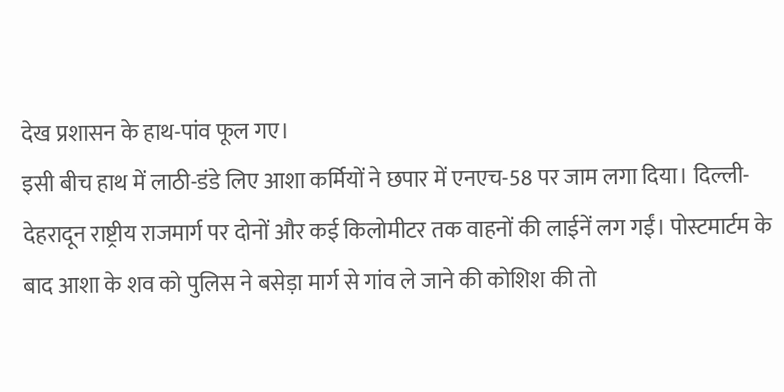देख प्रशासन के हाथ-पांव फूल गए।
इसी बीच हाथ में लाठी-डंडे लिए आशा कर्मियों ने छपार में एनएच-58 पर जाम लगा दिया। दिल्ली-देहरादून राष्ट्रीय राजमार्ग पर दोनों और कई किलोमीटर तक वाहनों की लाईनें लग गईं। पोस्टमार्टम के बाद आशा के शव को पुलिस ने बसेड़ा मार्ग से गांव ले जाने की कोशिश की तो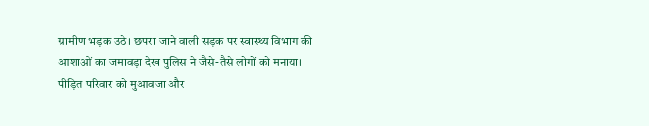ग्रामीण भड़क उठे। छपरा जाने वाली सड़क पर स्वास्थ्य विभाग की आशाओं का जमावड़ा देख पुलिस ने जैसे-तैसे लोगों को मनाया।
पीड़ित परिवार को मुआवजा और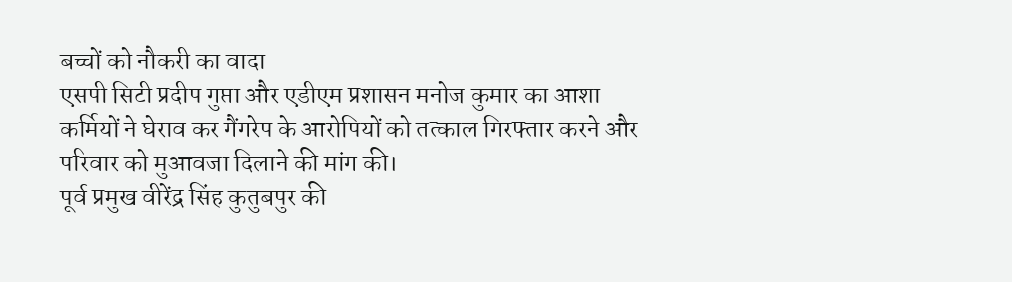बच्चों को नौकरी का वादा
एसपी सिटी प्रदीप गुप्ता और एडीएम प्रशासन मनोज कुमार का आशा कर्मियों ने घेराव कर गैंगरेप के आरोपियों को तत्काल गिरफ्तार करने और परिवार को मुआवजा दिलाने की मांग की।
पूर्व प्रमुख वीरेंद्र सिंह कुतुबपुर की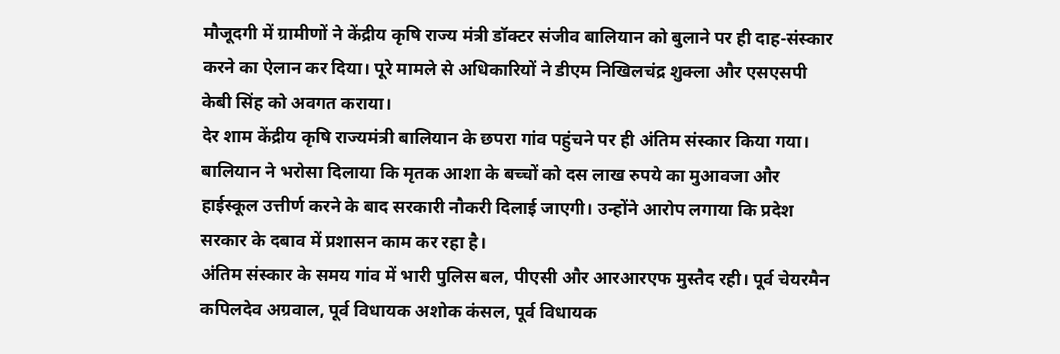मौजूदगी में ग्रामीणों ने केंद्रीय कृषि राज्य मंत्री डॉक्टर संजीव बालियान को बुलाने पर ही दाह-संस्कार करने का ऐलान कर दिया। पूरे मामले से अधिकारियों ने डीएम निखिलचंद्र शुक्ला और एसएसपी केबी सिंह को अवगत कराया।
देर शाम केंद्रीय कृषि राज्यमंत्री बालियान के छपरा गांव पहुंचने पर ही अंतिम संस्कार किया गया। बालियान ने भरोसा दिलाया कि मृतक आशा के बच्चों को दस लाख रुपये का मुआवजा और हाईस्कूल उत्तीर्ण करने के बाद सरकारी नौकरी दिलाई जाएगी। उन्होंने आरोप लगाया कि प्रदेश सरकार के दबाव में प्रशासन काम कर रहा है।
अंतिम संस्कार के समय गांव में भारी पुलिस बल, पीएसी और आरआरएफ मुस्तैद रही। पूर्व चेयरमैन कपिलदेव अग्रवाल, पूर्व विधायक अशोक कंसल, पूर्व विधायक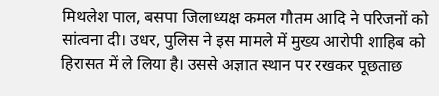मिथलेश पाल, बसपा जिलाध्यक्ष कमल गौतम आदि ने परिजनों को सांत्वना दी। उधर, पुलिस ने इस मामले में मुख्य आरोपी शाहिब को हिरासत में ले लिया है। उससे अज्ञात स्थान पर रखकर पूछताछ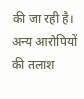की जा रही है। अन्य आरोपियों की तलाश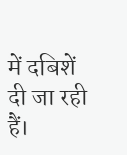में दबिशें दी जा रही हैं।